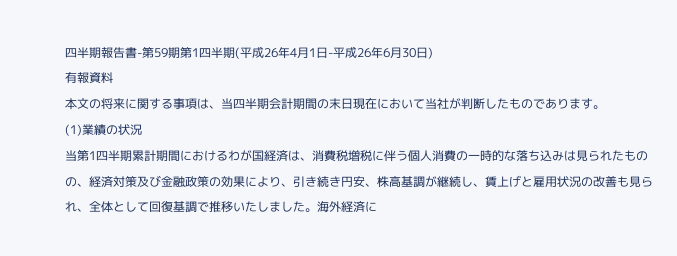四半期報告書-第59期第1四半期(平成26年4月1日-平成26年6月30日)
有報資料
本文の将来に関する事項は、当四半期会計期間の末日現在において当社が判断したものであります。
(1)業績の状況
当第1四半期累計期間におけるわが国経済は、消費税増税に伴う個人消費の一時的な落ち込みは見られたものの、経済対策及び金融政策の効果により、引き続き円安、株高基調が継続し、賃上げと雇用状況の改善も見られ、全体として回復基調で推移いたしました。海外経済に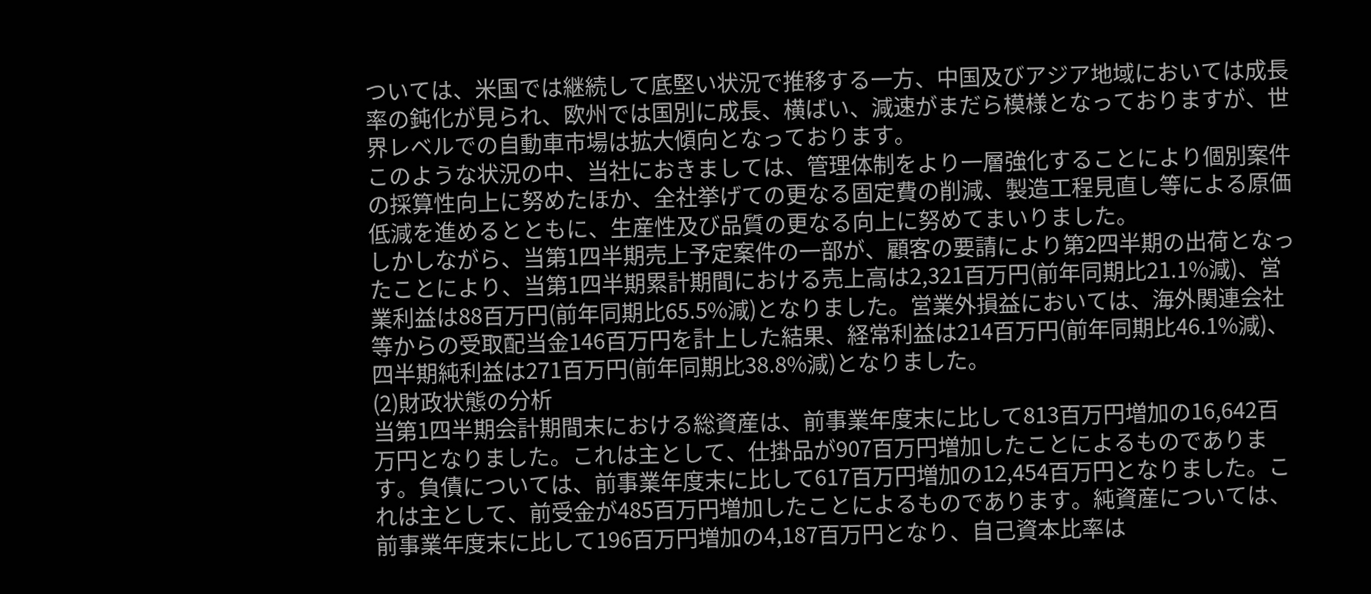ついては、米国では継続して底堅い状況で推移する一方、中国及びアジア地域においては成長率の鈍化が見られ、欧州では国別に成長、横ばい、減速がまだら模様となっておりますが、世界レベルでの自動車市場は拡大傾向となっております。
このような状況の中、当社におきましては、管理体制をより一層強化することにより個別案件の採算性向上に努めたほか、全社挙げての更なる固定費の削減、製造工程見直し等による原価低減を進めるとともに、生産性及び品質の更なる向上に努めてまいりました。
しかしながら、当第1四半期売上予定案件の一部が、顧客の要請により第2四半期の出荷となったことにより、当第1四半期累計期間における売上高は2,321百万円(前年同期比21.1%減)、営業利益は88百万円(前年同期比65.5%減)となりました。営業外損益においては、海外関連会社等からの受取配当金146百万円を計上した結果、経常利益は214百万円(前年同期比46.1%減)、四半期純利益は271百万円(前年同期比38.8%減)となりました。
(2)財政状態の分析
当第1四半期会計期間末における総資産は、前事業年度末に比して813百万円増加の16,642百万円となりました。これは主として、仕掛品が907百万円増加したことによるものであります。負債については、前事業年度末に比して617百万円増加の12,454百万円となりました。これは主として、前受金が485百万円増加したことによるものであります。純資産については、前事業年度末に比して196百万円増加の4,187百万円となり、自己資本比率は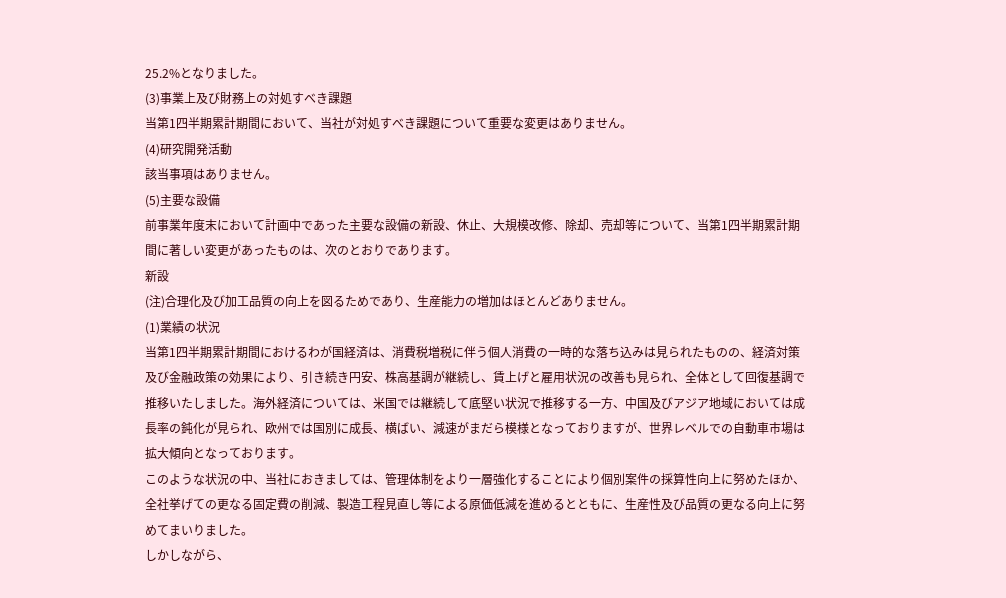25.2%となりました。
(3)事業上及び財務上の対処すべき課題
当第1四半期累計期間において、当社が対処すべき課題について重要な変更はありません。
(4)研究開発活動
該当事項はありません。
(5)主要な設備
前事業年度末において計画中であった主要な設備の新設、休止、大規模改修、除却、売却等について、当第1四半期累計期間に著しい変更があったものは、次のとおりであります。
新設
(注)合理化及び加工品質の向上を図るためであり、生産能力の増加はほとんどありません。
(1)業績の状況
当第1四半期累計期間におけるわが国経済は、消費税増税に伴う個人消費の一時的な落ち込みは見られたものの、経済対策及び金融政策の効果により、引き続き円安、株高基調が継続し、賃上げと雇用状況の改善も見られ、全体として回復基調で推移いたしました。海外経済については、米国では継続して底堅い状況で推移する一方、中国及びアジア地域においては成長率の鈍化が見られ、欧州では国別に成長、横ばい、減速がまだら模様となっておりますが、世界レベルでの自動車市場は拡大傾向となっております。
このような状況の中、当社におきましては、管理体制をより一層強化することにより個別案件の採算性向上に努めたほか、全社挙げての更なる固定費の削減、製造工程見直し等による原価低減を進めるとともに、生産性及び品質の更なる向上に努めてまいりました。
しかしながら、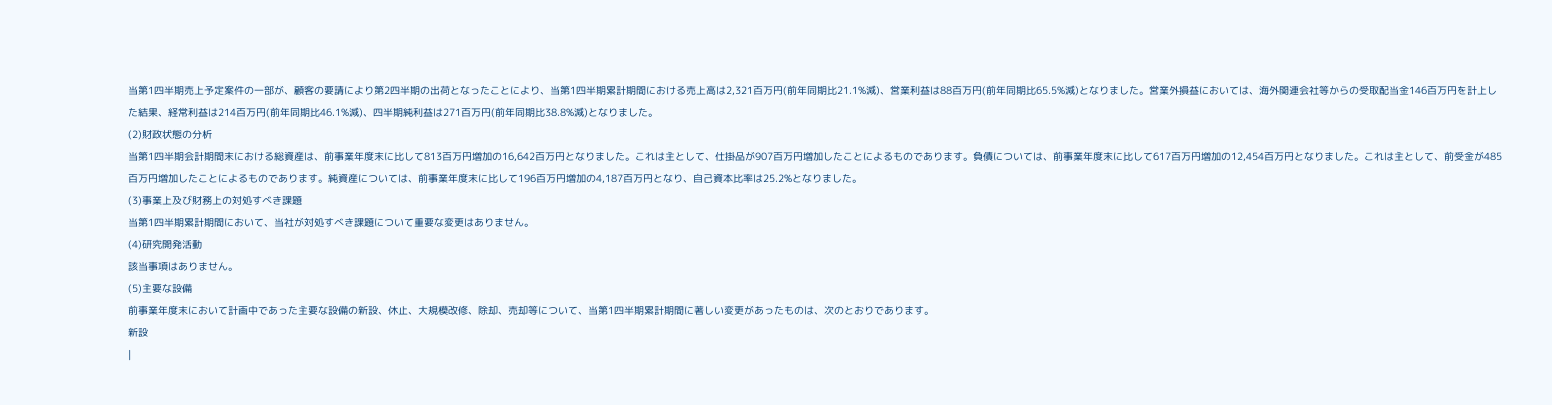当第1四半期売上予定案件の一部が、顧客の要請により第2四半期の出荷となったことにより、当第1四半期累計期間における売上高は2,321百万円(前年同期比21.1%減)、営業利益は88百万円(前年同期比65.5%減)となりました。営業外損益においては、海外関連会社等からの受取配当金146百万円を計上した結果、経常利益は214百万円(前年同期比46.1%減)、四半期純利益は271百万円(前年同期比38.8%減)となりました。
(2)財政状態の分析
当第1四半期会計期間末における総資産は、前事業年度末に比して813百万円増加の16,642百万円となりました。これは主として、仕掛品が907百万円増加したことによるものであります。負債については、前事業年度末に比して617百万円増加の12,454百万円となりました。これは主として、前受金が485百万円増加したことによるものであります。純資産については、前事業年度末に比して196百万円増加の4,187百万円となり、自己資本比率は25.2%となりました。
(3)事業上及び財務上の対処すべき課題
当第1四半期累計期間において、当社が対処すべき課題について重要な変更はありません。
(4)研究開発活動
該当事項はありません。
(5)主要な設備
前事業年度末において計画中であった主要な設備の新設、休止、大規模改修、除却、売却等について、当第1四半期累計期間に著しい変更があったものは、次のとおりであります。
新設
|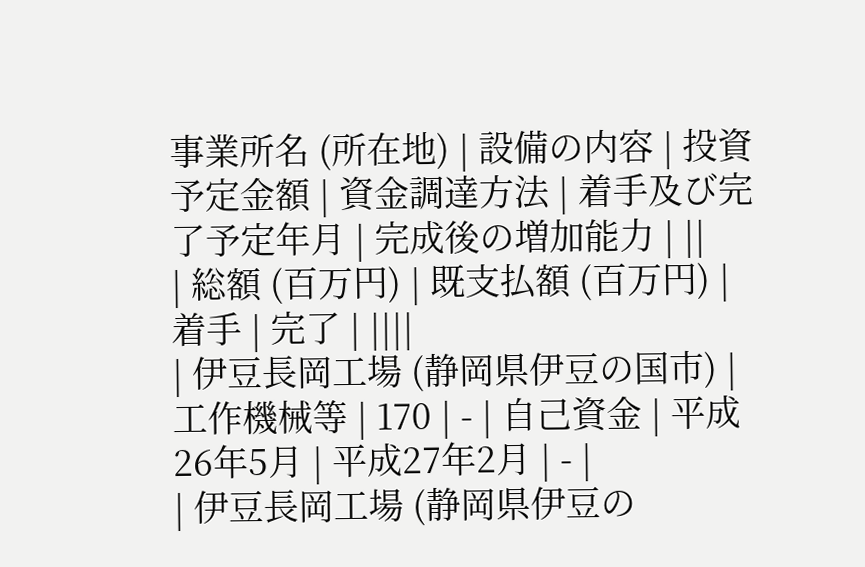事業所名 (所在地) | 設備の内容 | 投資予定金額 | 資金調達方法 | 着手及び完了予定年月 | 完成後の増加能力 | ||
| 総額 (百万円) | 既支払額 (百万円) | 着手 | 完了 | ||||
| 伊豆長岡工場 (静岡県伊豆の国市) | 工作機械等 | 170 | - | 自己資金 | 平成26年5月 | 平成27年2月 | - |
| 伊豆長岡工場 (静岡県伊豆の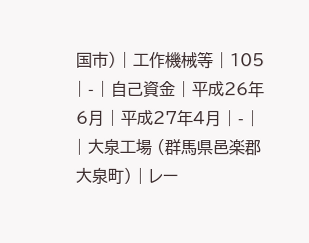国市) | 工作機械等 | 105 | - | 自己資金 | 平成26年6月 | 平成27年4月 | - |
| 大泉工場 (群馬県邑楽郡大泉町) | レー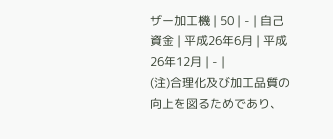ザー加工機 | 50 | - | 自己資金 | 平成26年6月 | 平成26年12月 | - |
(注)合理化及び加工品質の向上を図るためであり、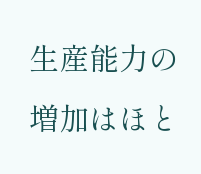生産能力の増加はほと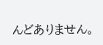んどありません。